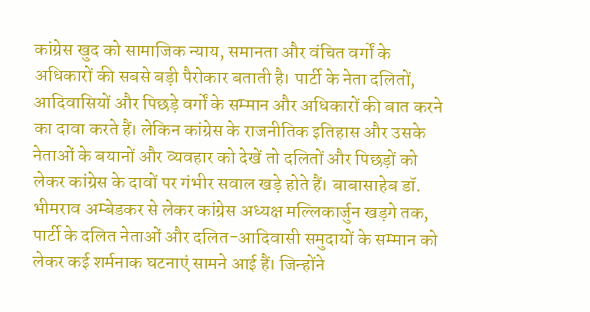कांग्रेस खुद को सामाजिक न्याय, समानता और वंचित वर्गों के अधिकारों की सबसे बड़ी पैरोकार बताती है। पार्टी के नेता दलितों, आदिवासियों और पिछड़े वर्गों के सम्मान और अधिकारों की बात करने का दावा करते हैं। लेकिन कांग्रेस के राजनीतिक इतिहास और उसके नेताओं के बयानों और व्यवहार को देखें तो दलितों और पिछड़ों को लेकर कांग्रेस के दावों पर गंभीर सवाल खड़े होते हैं। बाबासाहेब डॉ. भीमराव अम्बेडकर से लेकर कांग्रेस अध्यक्ष मल्लिकार्जुन खड़गे तक, पार्टी के दलित नेताओं और दलित-आदिवासी समुदायों के सम्मान को लेकर कई शर्मनाक घटनाएं सामने आई हैं। जिन्होंने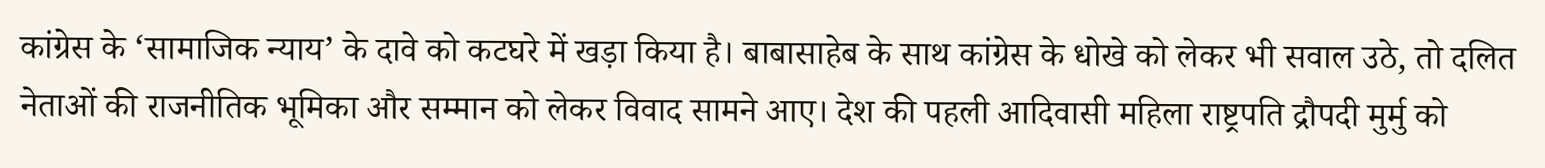कांग्रेस के ‘सामाजिक न्याय’ के दावे को कटघरे में खड़ा किया है। बाबासाहेब के साथ कांग्रेस के धोखे को लेकर भी सवाल उठे, तो दलित नेताओं की राजनीतिक भूमिका और सम्मान को लेकर विवाद सामने आए। देश की पहली आदिवासी महिला राष्ट्रपति द्रौपदी मुर्मु को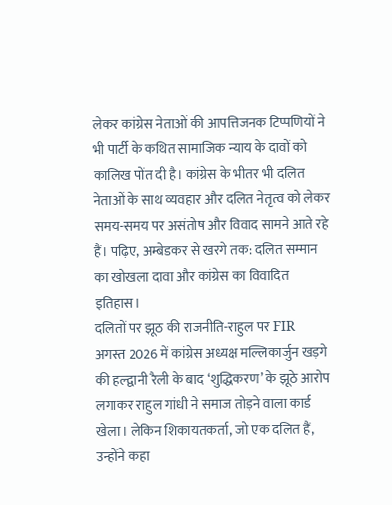लेकर कांग्रेस नेताओं की आपत्तिजनक टिप्पणियों ने भी पार्टी के कथित सामाजिक न्याय के दावों को कालिख पोंत दी है। कांग्रेस के भीतर भी दलित नेताओं के साथ व्यवहार और दलित नेतृत्व को लेकर समय-समय पर असंतोष और विवाद सामने आते रहे हैं। पढ़िए, अम्बेडकर से खरगे तक: दलित सम्मान का खोखला दावा और कांग्रेस का विवादित इतिहास।
दलितों पर झूठ की राजनीति-राहुल पर FIR
अगस्त 2026 में कांग्रेस अध्यक्ष मल्लिकार्जुन खड़गे की हल्द्वानी रैली के बाद ‘शुद्धिकरण’ के झूठे आरोप लगाकर राहुल गांधी ने समाज तोड़ने वाला कार्ड खेला। लेकिन शिकायतकर्ता, जो एक दलित हैं, उन्होंने कहा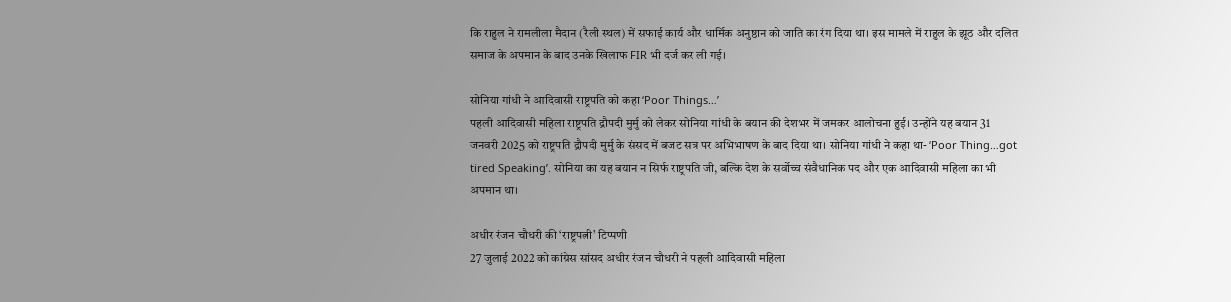कि राहुल ने रामलीला मैदान (रैली स्थल) में सफाई कार्य और धार्मिक अनुष्ठान को जाति का रंग दिया था। इस मामले में राहुल के झूठ और दलित समाज के अपमान के बाद उनके खिलाफ FIR भी दर्ज कर ली गई।

सोनिया गांधी ने आदिवासी राष्ट्रपति को कहा ‘Poor Things…’
पहली आदिवासी महिला राष्ट्रपति द्रौपदी मुर्मु को लेकर सोनिया गांधी के बयान की देशभर में जमकर आलोचना हुई। उन्होंने यह बयान 31 जनवरी 2025 को राष्ट्रपति द्रौपदी मुर्मु के संसद में बजट सत्र पर अभिभाषण के बाद दिया था। सोनिया गांधी ने कहा था- ‘Poor Thing…got tired Speaking’. सोनिया का यह बयान न सिर्फ राष्ट्रपति जी, बल्कि देश के सर्वोच्च संवैधानिक पद और एक आदिवासी महिला का भी अपमान था।

अधीर रंजन चौधरी की ‘राष्ट्रपत्नी’ टिप्पणी
27 जुलाई 2022 को कांग्रेस सांसद अधीर रंजन चौधरी ने पहली आदिवासी महिला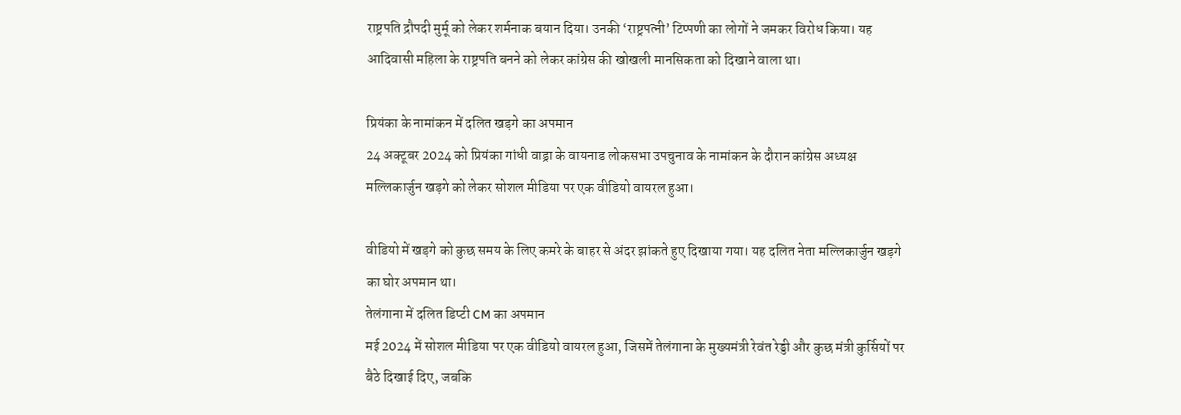राष्ट्रपति द्रौपदी मुर्मू को लेकर शर्मनाक बयान दिया। उनकी ‘राष्ट्रपत्नी’ टिप्पणी का लोगों ने जमकर विरोध किया। यह आदिवासी महिला के राष्ट्रपति बनने को लेकर कांग्रेस की खोखली मानसिकता को दिखाने वाला था।

प्रियंका के नामांकन में दलित खड़गे का अपमान
24 अक्टूबर 2024 को प्रियंका गांधी वाड्रा के वायनाड लोकसभा उपचुनाव के नामांकन के दौरान कांग्रेस अध्यक्ष मल्लिकार्जुन खड़गे को लेकर सोशल मीडिया पर एक वीडियो वायरल हुआ।

वीडियो में खड़गे को कुछ समय के लिए कमरे के बाहर से अंदर झांकते हुए दिखाया गया। यह दलित नेता मल्लिकार्जुन खड़गे का घोर अपमान था।
तेलंगाना में दलित डिप्टी CM का अपमान
मई 2024 में सोशल मीडिया पर एक वीडियो वायरल हुआ, जिसमें तेलंगाना के मुख्यमंत्री रेवंत रेड्डी और कुछ मंत्री कुर्सियों पर बैठे दिखाई दिए, जबकि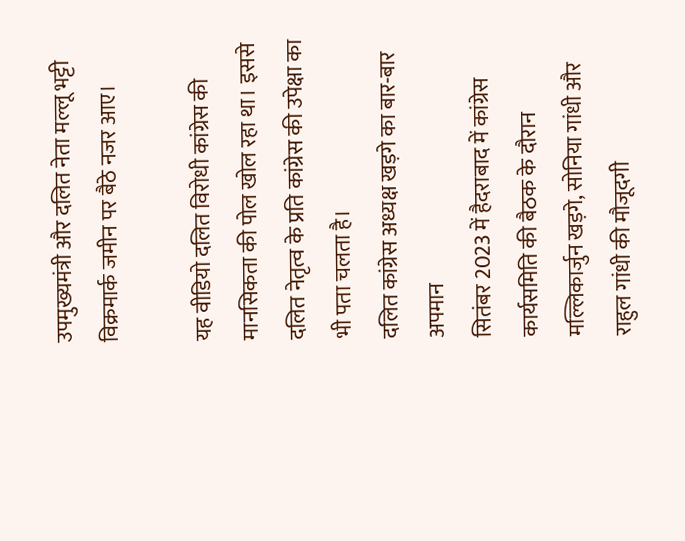उपमुख्यमंत्री और दलित नेता मल्लू भट्टी विक्रमार्क जमीन पर बैठे नजर आए।

यह वीडियो दलित विरोधी कांग्रेस की मानसिकता की पोल खोल रहा था। इससे दलित नेतृत्व के प्रति कांग्रेस की उपेक्षा का भी पता चलता है।
दलित कांग्रेस अध्यक्ष खड़गे का बार-बार अपमान
सितंबर 2023 में हैदराबाद में कांग्रेस कार्यसमिति की बैठक के दौरान मल्लिकार्जुन खड़गे, सोनिया गांधी और राहुल गांधी की मौजूदगी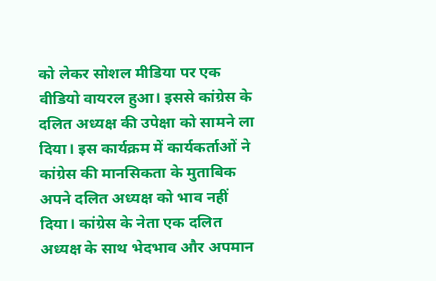को लेकर सोशल मीडिया पर एक वीडियो वायरल हुआ। इससे कांग्रेस के दलित अध्यक्ष की उपेक्षा को सामने ला दिया। इस कार्यक्रम में कार्यकर्ताओं ने कांग्रेस की मानसिकता के मुताबिक अपने दलित अध्यक्ष को भाव नहीं दिया। कांग्रेस के नेता एक दलित अध्यक्ष के साथ भेदभाव और अपमान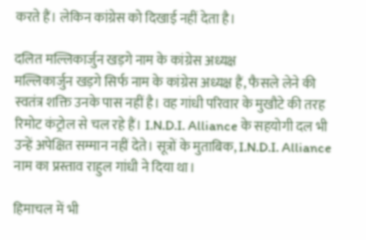करते हैं। लेकिन कांग्रेस को दिखाई नहीं देता है।

दलित मल्लिकार्जुन खड़गे नाम के कांग्रेस अध्यक्ष
मल्लिकार्जुन खड़गे सिर्फ नाम के कांग्रेस अध्यक्ष हैं, फैसले लेने की स्वतंत्र शक्ति उनके पास नहीं है। वह गांधी परिवार के मुखौटे की तरह रिमोट कंट्रोल से चल रहे हैं। I.N.D.I. Alliance के सहयोगी दल भी उन्हें अपेक्षित सम्मान नहीं देते। सूत्रों के मुताबिक, I.N.D.I. Alliance नाम का प्रस्ताव राहुल गांधी ने दिया था।

हिमाचल में भी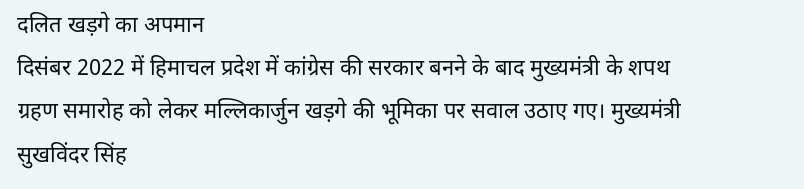दलित खड़गे का अपमान
दिसंबर 2022 में हिमाचल प्रदेश में कांग्रेस की सरकार बनने के बाद मुख्यमंत्री के शपथ ग्रहण समारोह को लेकर मल्लिकार्जुन खड़गे की भूमिका पर सवाल उठाए गए। मुख्यमंत्री सुखविंदर सिंह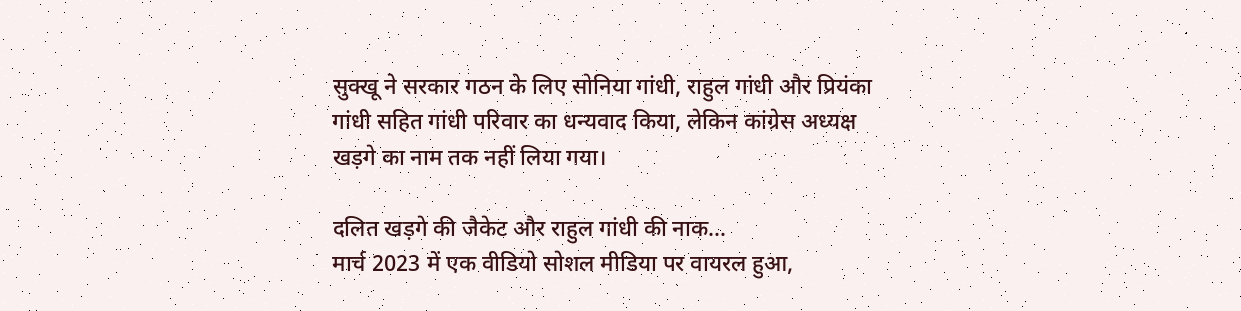सुक्खू ने सरकार गठन के लिए सोनिया गांधी, राहुल गांधी और प्रियंका गांधी सहित गांधी परिवार का धन्यवाद किया, लेकिन कांग्रेस अध्यक्ष खड़गे का नाम तक नहीं लिया गया।

दलित खड़गे की जैकेट और राहुल गांधी की नाक…
मार्च 2023 में एक वीडियो सोशल मीडिया पर वायरल हुआ,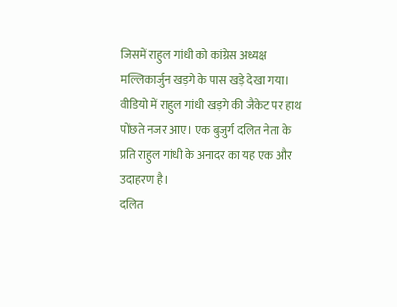जिसमें राहुल गांधी को कांग्रेस अध्यक्ष मल्लिकार्जुन खड़गे के पास खड़े देखा गया। वीडियो में राहुल गांधी खड़गे की जैकेट पर हाथ पोंछते नजर आए। एक बुजुर्ग दलित नेता के प्रति राहुल गांधी के अनादर का यह एक और उदाहरण है।
दलित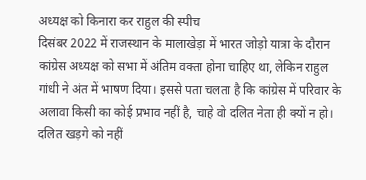अध्यक्ष को किनारा कर राहुल की स्पीच
दिसंबर 2022 में राजस्थान के मालाखेड़ा में भारत जोड़ो यात्रा के दौरान कांग्रेस अध्यक्ष को सभा में अंतिम वक्ता होना चाहिए था, लेकिन राहुल गांधी ने अंत में भाषण दिया। इससे पता चलता है कि कांग्रेस में परिवार के अलावा किसी का कोई प्रभाव नहीं है, चाहे वो दलित नेता ही क्यों न हो।
दलित खड़गे को नहीं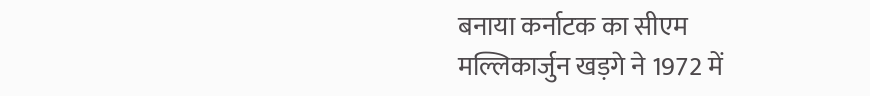बनाया कर्नाटक का सीएम
मल्लिकार्जुन खड़गे ने 1972 में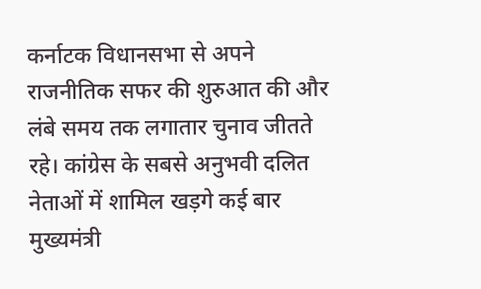कर्नाटक विधानसभा से अपने राजनीतिक सफर की शुरुआत की और लंबे समय तक लगातार चुनाव जीतते रहे। कांग्रेस के सबसे अनुभवी दलित नेताओं में शामिल खड़गे कई बार मुख्यमंत्री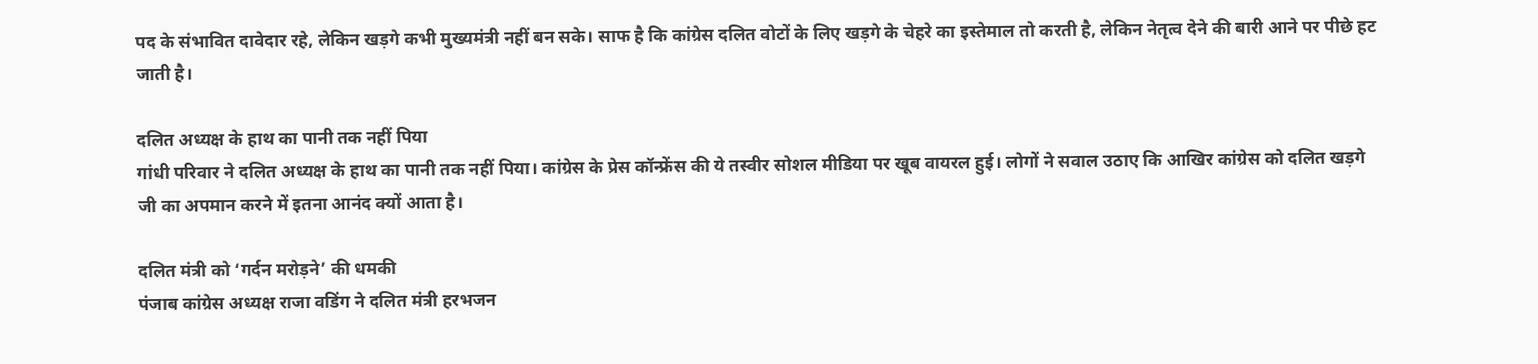पद के संभावित दावेदार रहे, लेकिन खड़गे कभी मुख्यमंत्री नहीं बन सके। साफ है कि कांग्रेस दलित वोटों के लिए खड़गे के चेहरे का इस्तेमाल तो करती है, लेकिन नेतृत्व देने की बारी आने पर पीछे हट जाती है।

दलित अध्यक्ष के हाथ का पानी तक नहीं पिया
गांधी परिवार ने दलित अध्यक्ष के हाथ का पानी तक नहीं पिया। कांग्रेस के प्रेस कॉन्फ्रेंस की ये तस्वीर सोशल मीडिया पर खूब वायरल हुई। लोगों ने सवाल उठाए कि आखिर कांग्रेस को दलित खड़गे जी का अपमान करने में इतना आनंद क्यों आता है।

दलित मंत्री को ‘गर्दन मरोड़ने’ की धमकी
पंजाब कांग्रेस अध्यक्ष राजा वडिंग ने दलित मंत्री हरभजन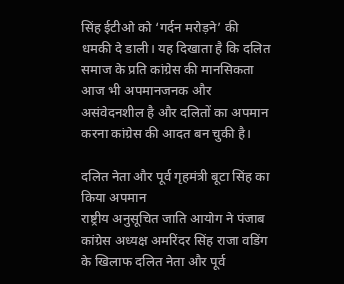सिंह ईटीओ को ‘गर्दन मरोड़ने’ की धमकी दे डाली। यह दिखाता है कि दलित समाज के प्रति कांग्रेस की मानसिकता आज भी अपमानजनक और असंवेदनशील है और दलितों का अपमान करना कांग्रेस की आदत बन चुकी है।

दलित नेता और पूर्व गृहमंत्री बूटा सिंह का किया अपमान
राष्ट्रीय अनुसूचित जाति आयोग ने पंजाब कांग्रेस अध्यक्ष अमरिंदर सिंह राजा वडिंग के खिलाफ दलित नेता और पूर्व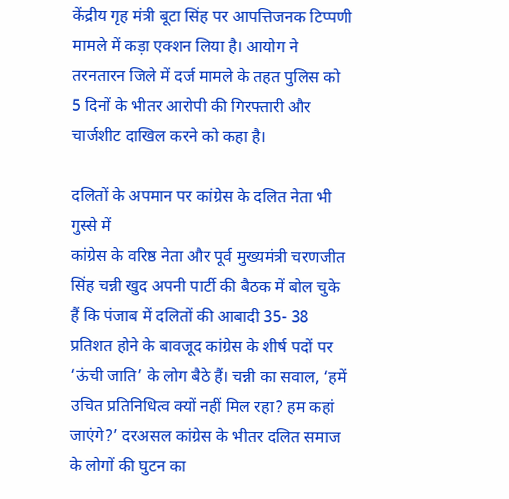केंद्रीय गृह मंत्री बूटा सिंह पर आपत्तिजनक टिप्पणी मामले में कड़ा एक्शन लिया है। आयोग ने तरनतारन जिले में दर्ज मामले के तहत पुलिस को 5 दिनों के भीतर आरोपी की गिरफ्तारी और चार्जशीट दाखिल करने को कहा है।

दलितों के अपमान पर कांग्रेस के दलित नेता भी गुस्से में
कांग्रेस के वरिष्ठ नेता और पूर्व मुख्यमंत्री चरणजीत सिंह चन्नी खुद अपनी पार्टी की बैठक में बोल चुके हैं कि पंजाब में दलितों की आबादी 35- 38 प्रतिशत होने के बावजूद कांग्रेस के शीर्ष पदों पर ‘ऊंची जाति’ के लोग बैठे हैं। चन्नी का सवाल, ‘हमें उचित प्रतिनिधित्व क्यों नहीं मिल रहा? हम कहां जाएंगे?’ दरअसल कांग्रेस के भीतर दलित समाज के लोगों की घुटन का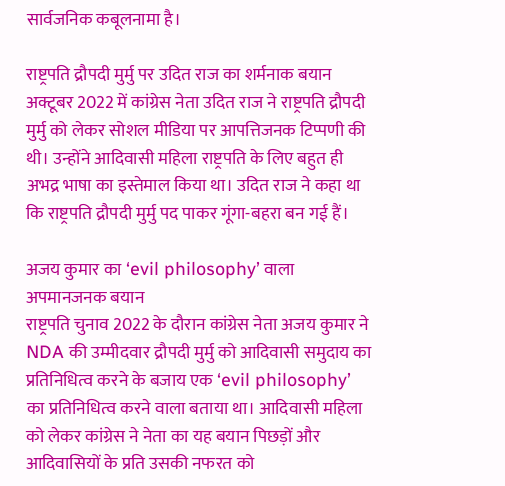सार्वजनिक कबूलनामा है।

राष्ट्रपति द्रौपदी मुर्मु पर उदित राज का शर्मनाक बयान
अक्टूबर 2022 में कांग्रेस नेता उदित राज ने राष्ट्रपति द्रौपदी मुर्मु को लेकर सोशल मीडिया पर आपत्तिजनक टिप्पणी की थी। उन्होंने आदिवासी महिला राष्ट्रपति के लिए बहुत ही अभद्र भाषा का इस्तेमाल किया था। उदित राज ने कहा था कि राष्ट्रपति द्रौपदी मुर्मु पद पाकर गूंगा-बहरा बन गई हैं।

अजय कुमार का ‘evil philosophy’ वाला अपमानजनक बयान
राष्ट्रपति चुनाव 2022 के दौरान कांग्रेस नेता अजय कुमार ने NDA की उम्मीदवार द्रौपदी मुर्मु को आदिवासी समुदाय का प्रतिनिधित्व करने के बजाय एक ‘evil philosophy’ का प्रतिनिधित्व करने वाला बताया था। आदिवासी महिला को लेकर कांग्रेस ने नेता का यह बयान पिछड़ों और आदिवासियों के प्रति उसकी नफरत को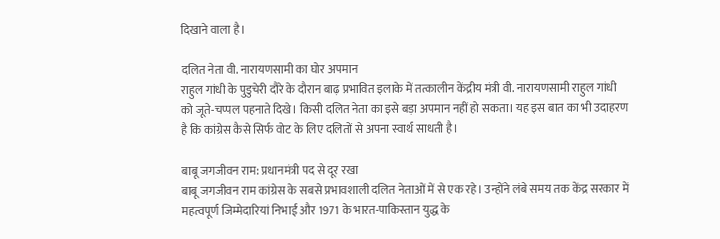दिखाने वाला है।

दलित नेता वी. नारायणसामी का घोर अपमान
राहुल गांधी के पुडुचेरी दौरे के दौरान बाढ़ प्रभावित इलाके में तत्कालीन केंद्रीय मंत्री वी. नारायणसामी राहुल गांधी को जूते-चप्पल पहनाते दिखे। किसी दलित नेता का इसे बड़ा अपमान नहीं हो सकता। यह इस बात का भी उदाहरण है कि कांग्रेस कैसे सिर्फ वोट के लिए दलितों से अपना स्वार्थ साधती है।

बाबू जगजीवन राम: प्रधानमंत्री पद से दूर रखा
बाबू जगजीवन राम कांग्रेस के सबसे प्रभावशाली दलित नेताओं में से एक रहे। उन्होंने लंबे समय तक केंद्र सरकार में महत्वपूर्ण जिम्मेदारियां निभाईं और 1971 के भारत-पाकिस्तान युद्ध के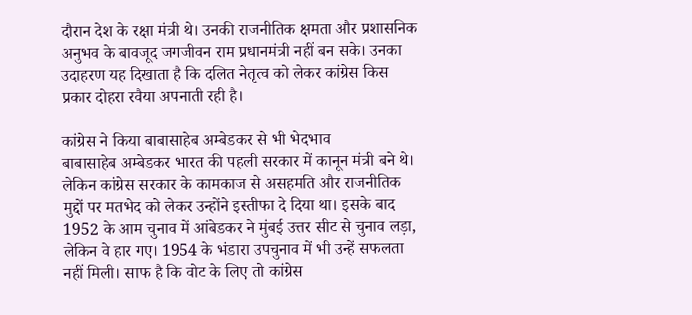दौरान देश के रक्षा मंत्री थे। उनकी राजनीतिक क्षमता और प्रशासनिक अनुभव के बावजूद जगजीवन राम प्रधानमंत्री नहीं बन सके। उनका उदाहरण यह दिखाता है कि दलित नेतृत्व को लेकर कांग्रेस किस प्रकार दोहरा रवैया अपनाती रही है।

कांग्रेस ने किया बाबासाहेब अम्बेडकर से भी भेदभाव
बाबासाहेब अम्बेडकर भारत की पहली सरकार में कानून मंत्री बने थे। लेकिन कांग्रेस सरकार के कामकाज से असहमति और राजनीतिक मुद्दों पर मतभेद को लेकर उन्होंने इस्तीफा दे दिया था। इसके बाद 1952 के आम चुनाव में आंबेडकर ने मुंबई उत्तर सीट से चुनाव लड़ा, लेकिन वे हार गए। 1954 के भंडारा उपचुनाव में भी उन्हें सफलता नहीं मिली। साफ है कि वोट के लिए तो कांग्रेस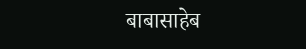बाबासाहेब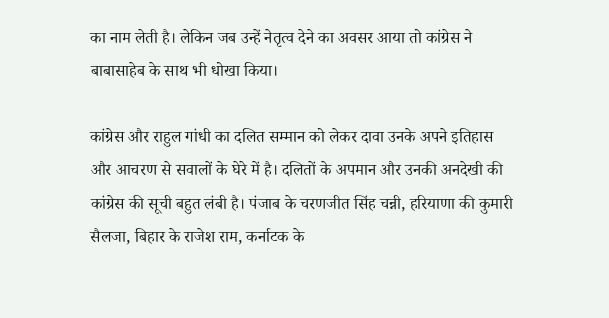का नाम लेती है। लेकिन जब उन्हें नेतृत्व देने का अवसर आया तो कांग्रेस ने बाबासाहेब के साथ भी धोखा किया।

कांग्रेस और राहुल गांधी का दलित सम्मान को लेकर दावा उनके अपने इतिहास और आचरण से सवालों के घेरे में है। दलितों के अपमान और उनकी अनदेखी की कांग्रेस की सूची बहुत लंबी है। पंजाब के चरणजीत सिंह चन्नी, हरियाणा की कुमारी सैलजा, बिहार के राजेश राम, कर्नाटक के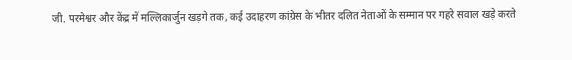जी. परमेश्वर और केंद्र में मल्लिकार्जुन खड़गे तक, कई उदाहरण कांग्रेस के भीतर दलित नेताओं के सम्मान पर गहरे सवाल खड़े करते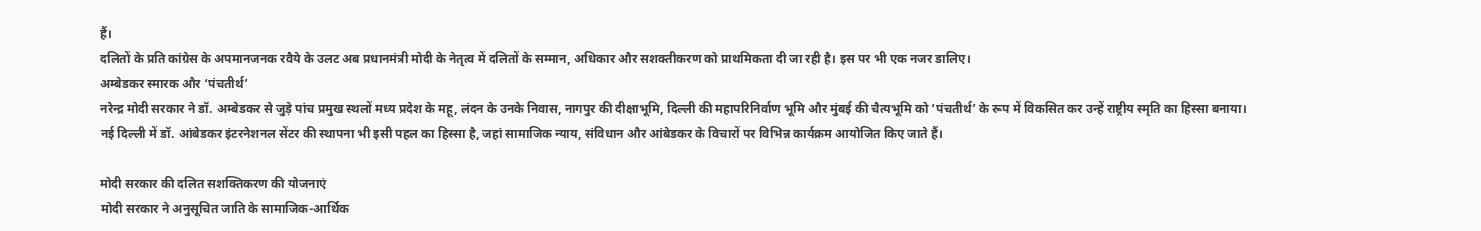हैं।
दलितों के प्रति कांग्रेस के अपमानजनक रवैये के उलट अब प्रधानमंत्री मोदी के नेतृत्व में दलितों के सम्मान, अधिकार और सशक्तीकरण को प्राथमिकता दी जा रही है। इस पर भी एक नजर डालिए।
अम्बेडकर स्मारक और ‘पंचतीर्थ’
नरेन्द्र मोदी सरकार ने डॉ. अम्बेडकर से जुड़े पांच प्रमुख स्थलों मध्य प्रदेश के महू, लंदन के उनके निवास, नागपुर की दीक्षाभूमि, दिल्ली की महापरिनिर्वाण भूमि और मुंबई की चैत्यभूमि को ‘पंचतीर्थ’ के रूप में विकसित कर उन्हें राष्ट्रीय स्मृति का हिस्सा बनाया।
नई दिल्ली में डॉ. आंबेडकर इंटरनेशनल सेंटर की स्थापना भी इसी पहल का हिस्सा है, जहां सामाजिक न्याय, संविधान और आंबेडकर के विचारों पर विभिन्न कार्यक्रम आयोजित किए जाते हैं।

मोदी सरकार की दलित सशक्तिकरण की योजनाएं
मोदी सरकार ने अनुसूचित जाति के सामाजिक-आर्थिक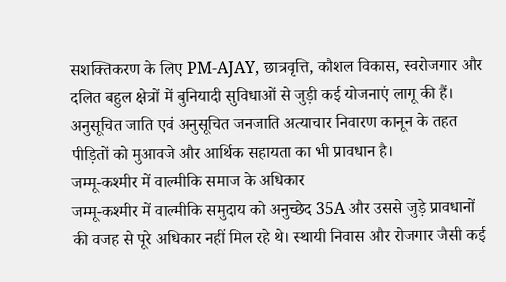सशक्तिकरण के लिए PM-AJAY, छात्रवृत्ति, कौशल विकास, स्वरोजगार और दलित बहुल क्षेत्रों में बुनियादी सुविधाओं से जुड़ी कई योजनाएं लागू की हैं।
अनुसूचित जाति एवं अनुसूचित जनजाति अत्याचार निवारण कानून के तहत पीड़ितों को मुआवजे और आर्थिक सहायता का भी प्रावधान है।
जम्मू-कश्मीर में वाल्मीकि समाज के अधिकार
जम्मू-कश्मीर में वाल्मीकि समुदाय को अनुच्छेद 35A और उससे जुड़े प्रावधानों की वजह से पूरे अधिकार नहीं मिल रहे थे। स्थायी निवास और रोजगार जैसी कई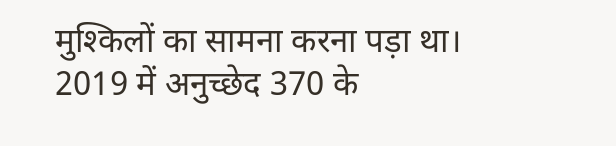मुश्किलों का सामना करना पड़ा था। 2019 में अनुच्छेद 370 के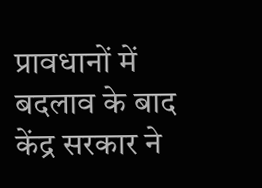प्रावधानों में बदलाव के बाद केंद्र सरकार ने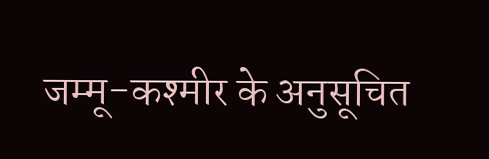जम्मू-कश्मीर के अनुसूचित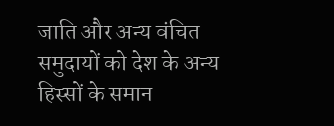जाति और अन्य वंचित समुदायों को देश के अन्य हिस्सों के समान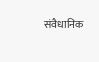संवैधानिक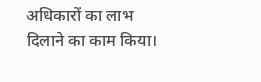अधिकारों का लाभ दिलाने का काम किया।